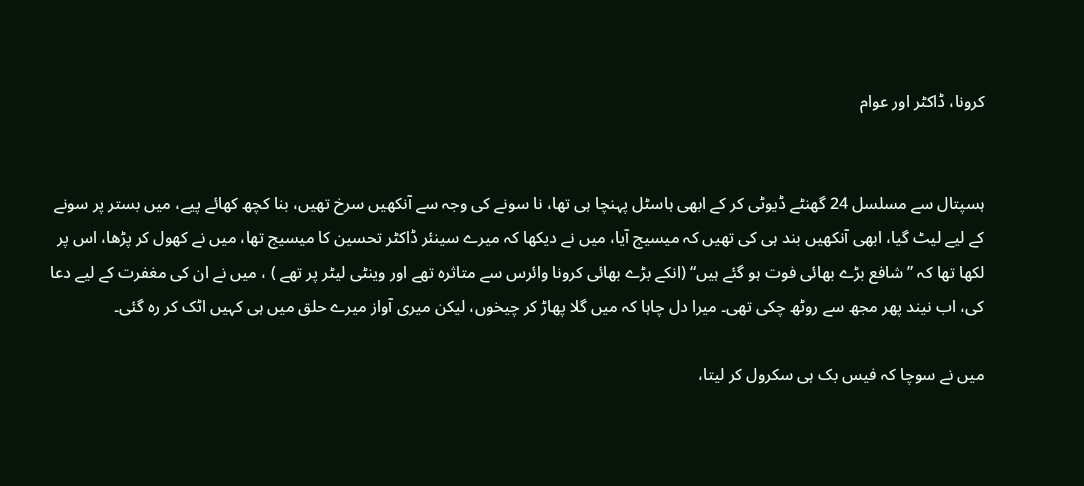کرونا، ڈاکٹر اور عوام


ہسپتال سے مسلسل 24 گھنٹے ڈیوٹی کر کے ابھی ہاسٹل پہنچا ہی تھا، نا سونے کی وجہ سے آنکھیں سرخ تھیں، بنا کچھ کھائے پیے، میں بستر پر سونے کے لیے لیٹ گیا، ابھی آنکھیں بند ہی کی تھیں کہ میسیج آیا، میں نے دیکھا کہ میرے سینئر ڈاکٹر تحسین کا میسیج تھا، میں نے کھول کر پڑھا، اس پر لکھا تھا کہ ”شافع بڑے بھائی فوت ہو گئے ہیں“ (انکے بڑے بھائی کرونا وائرس سے متاثرہ تھے اور وینٹی لیٹر پر تھے ) ، میں نے ان کی مغفرت کے لیے دعا کی، اب نیند پھر مجھ سے روٹھ چکی تھی۔ میرا دل چاہا کہ میں گلا پھاڑ کر چیخوں، لیکن میری آواز میرے حلق میں ہی کہیں اٹک کر رہ گئی۔

میں نے سوچا کہ فیس بک ہی سکرول کر لیتا،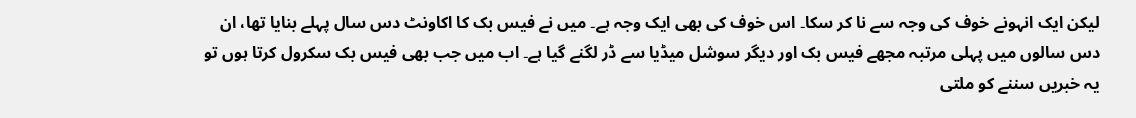لیکن ایک انہونے خوف کی وجہ سے نا کر سکا۔ اس خوف کی بھی ایک وجہ ہے۔ میں نے فیس بک کا اکاونٹ دس سال پہلے بنایا تھا، ان دس سالوں میں پہلی مرتبہ مجھے فیس بک اور دیگر سوشل میڈیا سے ڈر لگنے گیا ہے۔ اب میں جب بھی فیس بک سکرول کرتا ہوں تو یہ خبریں سننے کو ملتی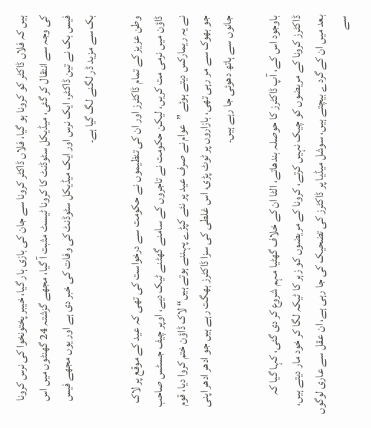ہیں کہ فلاں ڈاکٹر کو کرونا ہو گیا، فلاں ڈاکٹر کرونا سے جان کی بازی ہار گیا، خیبر پختونخوا کی نرس کرونا کی وجہ سے انتقال کر گئی، میڈیکل سٹوڈنٹ کا کرونا ٹیسٹ مثبت آ گیا، مجھے گزشتہ 24 گھنٹوں میں اس فیس بک نے تین ڈاکٹر، ایک نرس اور ایک میڈیکل سٹوڈنٹ کی وفات کی خبر دی ہے اور یوں مجھے فیس بک سے مزید ڈر لگنے لگ گیا ہے۔

وطن عزیز کے تمام ڈاکٹرز اور ان کی تنظیموں نے حکومت سے درخواست کی تھی کہ عید کے موقع پر لاک ڈاؤن میں نرمی مت کریں، لیکن حکومت نے تاجروں کے سامنے گھٹنے ٹیک دیے، اوپر چیف جسٹس صاحب نے یہ ریمارکس دیتے ہوئے ”عوام نے صرف عید پر نئے کپڑے پہننے ہوتے ہیں“ لاک ڈاؤن ختم کروا دیا، قوم جو بھوک سے مر رہی تھی، بازاروں پر ٹوٹ پڑی، اس غلطی کی سزا ڈاکٹرز بھگت رہے ہیں جو ادھر ادھر اپنی جانوں سے ہاتھ دھوئی جا رہے ہیں۔

باوجود اس کے، آپ ڈاکٹرز کا حوصلہ بندھاتے، الٹا ان کے خلاف گھٹیا مہم شروع کر دی گئی، کہا گیا کہ ڈاکٹرز کرونا کے مریضوں کو چیک نہیں کرتے، کرونا کے مریضوں کو زہر کا ٹیکہ لگا کر خود مار دیتے ہیں، بعد میں ان کے گردے بیچتے ہیں، سوشل میڈیا پر ڈاکٹرز کی تضحیک کی جا رہی ہے، ان عقل سے عاری لوگوں سے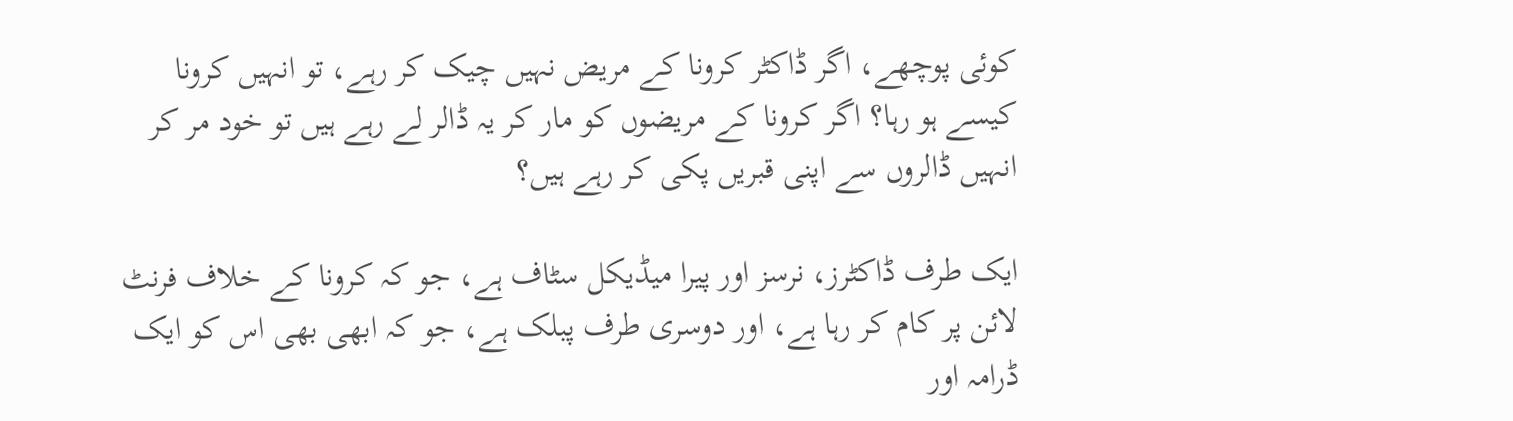کوئی پوچھے، اگر ڈاکٹر کرونا کے مریض نہیں چیک کر رہے، تو انہیں کرونا کیسے ہو رہا؟ اگر کرونا کے مریضوں کو مار کر یہ ڈالر لے رہے ہیں تو خود مر کر انہیں ڈالروں سے اپنی قبریں پکی کر رہے ہیں؟

ایک طرف ڈاکٹرز، نرسز اور پیرا میڈیکل سٹاف ہے، جو کہ کرونا کے خلاف فرنٹ لائن پر کام کر رہا ہے، اور دوسری طرف پبلک ہے، جو کہ ابھی بھی اس کو ایک ڈرامہ اور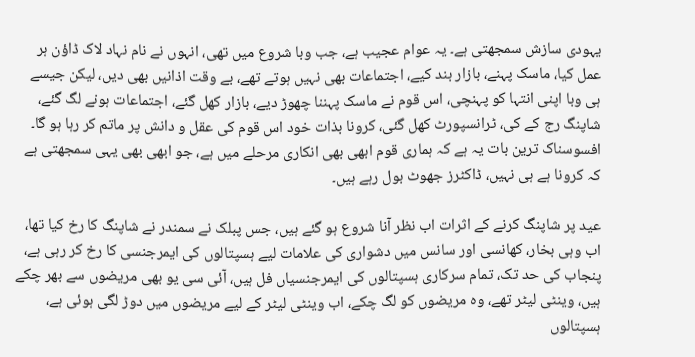یہودی سازش سمجھتی ہے۔ یہ عوام عجیب ہے، جب وبا شروع میں تھی، انہوں نے نام نہاد لاک ڈاؤن ہر عمل کیا، ماسک پہنے، بازار بند کیے، اجتماعات بھی نہیں ہوتے تھے، بے وقت اذانیں بھی دیں، لیکن جیسے ہی وبا اپنی انتہا کو پہنچی، اس قوم نے ماسک پہننا چھوڑ دیے، بازار کھل گئے، اجتماعات ہونے لگ گئے، شاپنگ رج کے کی، ٹرانسپورٹ کھل گئی، کرونا بذات خود اس قوم کی عقل و دانش پر ماتم کر رہا ہو گا۔ افسوسناک ترین بات یہ ہے کہ ہماری قوم ابھی بھی انکاری مرحلے میں ہے، جو ابھی بھی یہی سمجھتی ہے کہ کرونا ہے ہی نہیں، ڈاکٹرز جھوٹ بول رہے ہیں۔

عید پر شاپنگ کرنے کے اثرات اب نظر آنا شروع ہو گئے ہیں، جس پبلک نے سمندر نے شاپنگ کا رخ کیا تھا، اب وہی بخار، کھانسی اور سانس میں دشواری کی علامات لیے ہسپتالوں کی ایمرجنسی کا رخ کر رہی ہے، پنجاب کی حد تک، تمام سرکاری ہسپتالوں کی ایمرجنسیاں فل ہیں، آئی سی یو بھی مریضوں سے بھر چکے ہیں، وینٹی لیٹر تھے، وہ مریضوں کو لگ چکے، اب وینٹی لیٹر کے لیے مریضوں میں دوڑ لگی ہوئی ہے، ہسپتالوں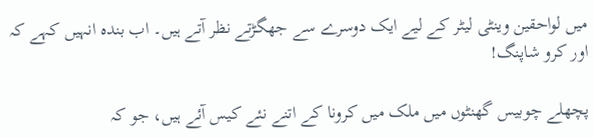میں لواحقین وینٹی لیٹر کے لیے ایک دوسرے سے جھگڑتے نظر آتے ہیں۔ اب بندہ انہیں کہے کہ اور کرو شاپنگ!

پچھلے چوبیس گھنٹوں میں ملک میں کرونا کے اتنے نئے کیس آئے ہیں، جو کہ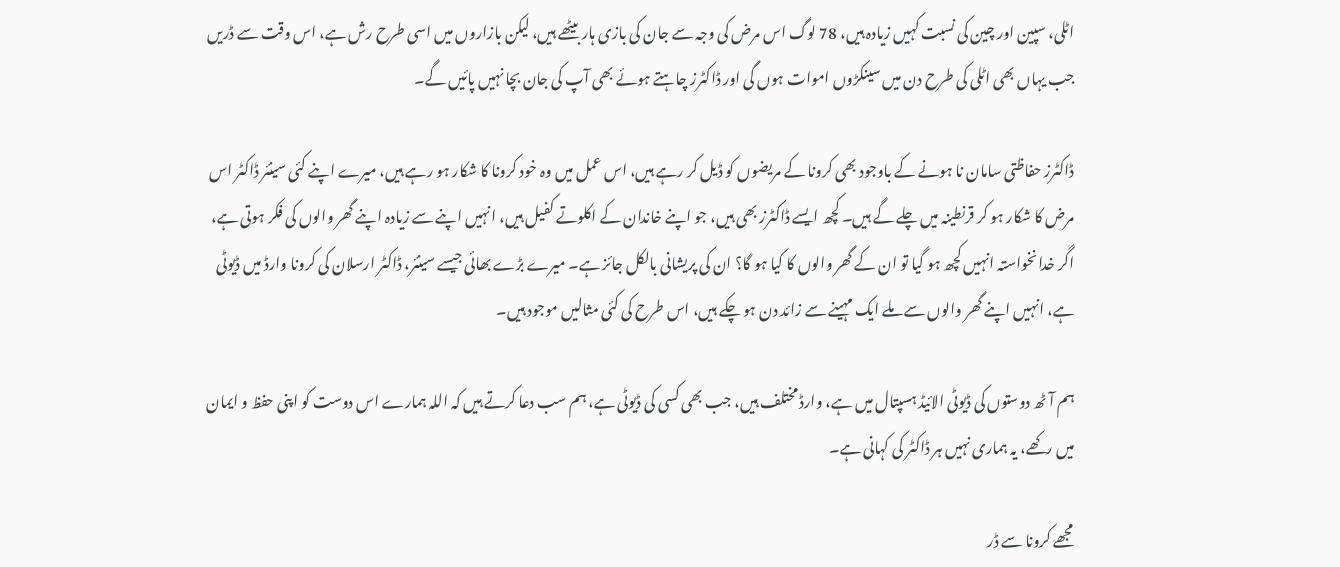اٹلی، سپین اور چین کی نسبت کہیں زیادہ ہیں، 78 لوگ اس مرض کی وجہ سے جان کی بازی ہار بیٹھے ہیں، لیکن بازاروں میں اسی طرح رش ہے، اس وقت سے ڈریں جب یہاں بھی اٹلی کی طرح دن میں سینکڑوں اموات ہوں گی اور ڈاکٹرز چاہتے ہوئے بھی آپ کی جان بچا نہیں پائیں گے۔

ڈاکٹرز حفاظتی سامان نا ہونے کے باوجود بھی کرونا کے مریضوں کو ڈیل کر رہے ہیں، اس عمل میں وہ خود کرونا کا شکار ہو رہے ہیں، میرے اپنے کئی سینئر ڈاکٹر اس مرض کا شکار ہو کر قرنطینہ میں چلے گے ہیں۔ کچھ ایسے ڈاکٹرز بھی ہیں، جو اپنے خاندان کے اکلوتے کفیل ہیں، انہیں اپنے سے زیادہ اپنے گھر والوں کی فکر ہوتی ہے، اگر خدانخواستہ انہیں کچھ ہو گیا تو ان کے گھر والوں کا کیا ہو گا؟ ان کی پریشانی بالکل جائز ہے۔ میرے بڑے بھائی جیسے سینئر، ڈاکٹر ارسلان کی کرونا وارڈ میں ڈیوٹی ہے، انہیں اپنے گھر والوں سے ملے ایک مہینے سے زائد دن ہو چکے ہیں، اس طرح کی کئی مثالیں موجود ہیں۔

ہم آٹھ دوستوں کی ڈیوٹی الائیڈ ہسپتال میں ہے، وارڈ مختلف ہیں، جب بھی کسی کی ڈیوٹی ہے، ہم سب دعا کرتے ہیں کہ اللہ ہمارے اس دوست کو اپنی حفظ و ایمان میں رکھے، یہ ہماری نہیں ہر ڈاکٹر کی کہانی ہے۔

مجھے کرونا سے ڈر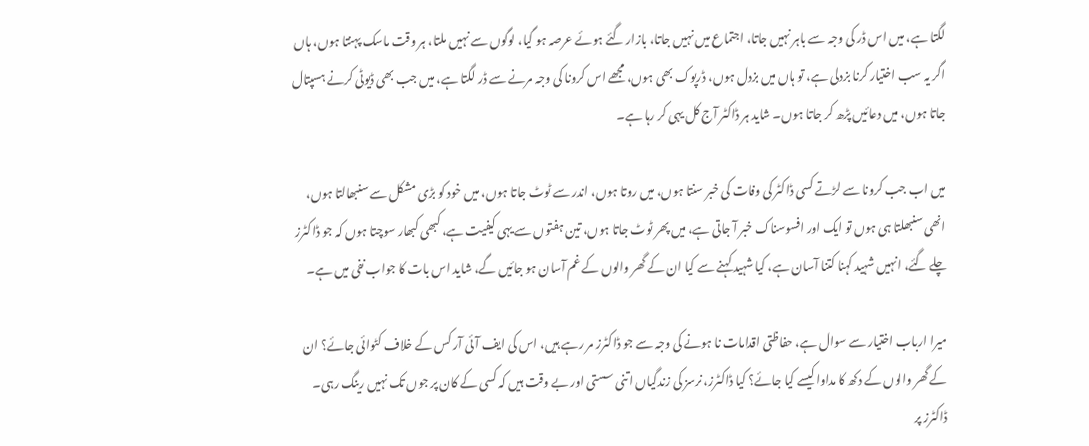لگتا ہے، میں اس ڈر کی وجہ سے باہر نہیں جاتا، اجتماع میں نہیں جاتا، بازار گئے ہوئے عرصہ ہو گیا، لوگوں سے نہیں ملتا، ہر وقت ماسک پہنتا ہوں، ہاں اگر یہ سب اختیار کرنا بزدلی ہے، تو ہاں میں بزدل ہوں، ڈرپوک بھی ہوں، مجھے اس کرونا کی وجہ مرنے سے ڈر لگتا ہے، میں جب بھی ڈیوٹی کرنے ہسپتال جاتا ہوں، میں دعائیں پڑھ کر جاتا ہوں۔ شاید ہر ڈاکٹر آج کل یہی کر رہا ہے۔

میں اب جب کرونا سے لڑتے کسی ڈاکٹر کی وفات کی خبر سنتا ہوں، میں روتا ہوں، اندر سے ٹوٹ جاتا ہوں، میں خود کو بڑی مشکل سے سنبھالتا ہوں، انھی سنبھلتا ہی ہوں تو ایک اور افسوسناک خبر آ جاتی ہے، میں پھر ٹوٹ جاتا ہوں، تین ہفتوں سے یہی کیفیت ہے، کبھی کبھار سوچتا ہوں کہ جو ڈاکٹرز چلے گئے، انہیں شہید کہنا کتنا آسان ہے، کیا شہید کہنے سے کیا ان کے گھر والوں کے غم آسان ہو جائیں گے، شاید اس بات کا جواب نفی میں ہے۔

میرا ارباب اختیار سے سوال ہے، حفاظتی اقدامات نا ہونے کی وجہ سے جو ڈاکٹرز مر رہے ہیں، اس کی ایف آئی آر کس کے خلاف کٹوائی جائے؟ ان کے گھر والوں کے دکھ کا مداوا کیسے کیا جائے؟ کیا ڈاکٹرز، نرسز کی زندگیاں اتنی سستی اور بے وقت ہیں کہ کسی کے کان پر جوں تک نہیں رینگ رہی۔ ڈاکٹرز پر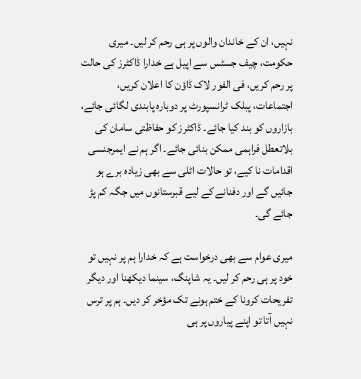نہیں، ان کے خاندان والوں پر ہی رحم کر لیں۔ میری حکومت، چیف جسٹس سے اپیل ہے خدارا ڈاکٹرز کی حالت پر رحم کریں، فی الفور لاک ڈاؤن کا اعلان کریں، اجتماعات، پبلک ٹرانسپورٹ پر دوبارہ پابندی لگائی جائے، بازاروں کو بند کیا جائے۔ ڈاکٹرز کو حفاظتی سامان کی بلاتعطل فراہمی ممکن بنائی جائے۔ اگر ہم نے ایمرجنسی اقدامات نا کیے، تو حالات اٹلی سے بھی زیادہ برے ہو جائیں گے اور دفنانے کے لیے قبرستانوں میں جگہ کم پڑ جائے گی۔

میری عوام سے بھی درخواست ہے کہ خدارا ہم پر نہیں تو خود پر ہی رحم کر لیں۔ یہ شاپنگ، سینما دیکھنا اور دیگر تفریحات کرونا کے ختم ہونے تک مؤخر کر دیں۔ ہم پر ترس نہیں آتا تو اپنے پیاروں پر ہی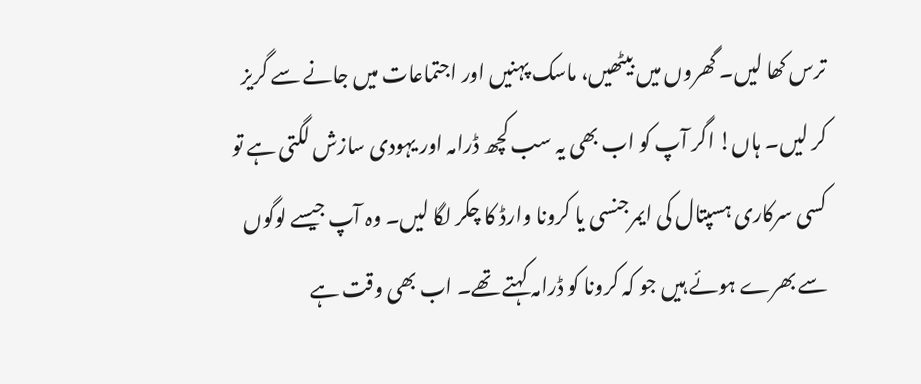ترس کھا لیں۔ گھروں میں بیٹھیں، ماسک پہنیں اور اجتماعات میں جانے سے گریز کر لیں۔ ہاں! اگر آپ کو اب بھی یہ سب کچھ ڈرامہ اور یہودی سازش لگتی ہے تو کسی سرکاری ہسپتال کی ایمرجنسی یا کرونا وارڈ کا چکر لگا لیں۔ وہ آپ جیسے لوگوں سے بھرے ہوئے ہیں جو کہ کرونا کو ڈرامہ کہتے تھے۔ اب بھی وقت ہے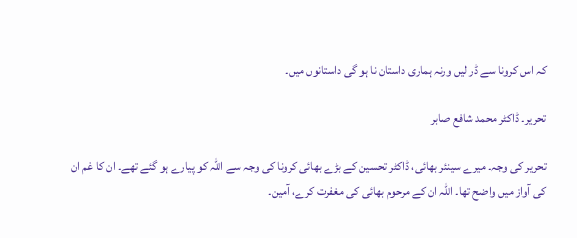کہ اس کرونا سے ڈر لیں ورنہ ہماری داستان نا ہو گی داستانوں میں۔

تحریر۔ ڈاکٹر محمد شافع صابر

تحریر کی وجہ۔ میرے سینئر بھائی، ڈاکٹر تحسین کے بڑے بھائی کرونا کی وجہ سے اللہ کو پیارے ہو گئے تھے۔ ان کا غم ان کی آواز میں واضح تھا۔ اللہ ان کے مرحوم بھائی کی مغفرت کرے، آمین۔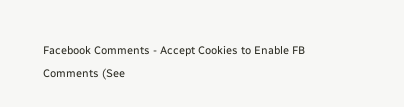Facebook Comments - Accept Cookies to Enable FB Comments (See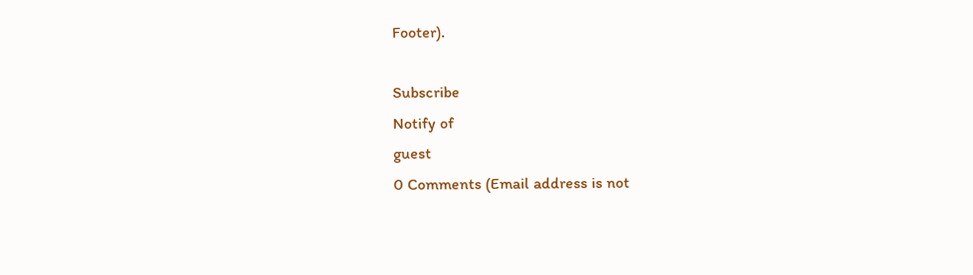Footer).

Subscribe
Notify of
guest
0 Comments (Email address is not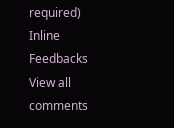required)
Inline Feedbacks
View all comments